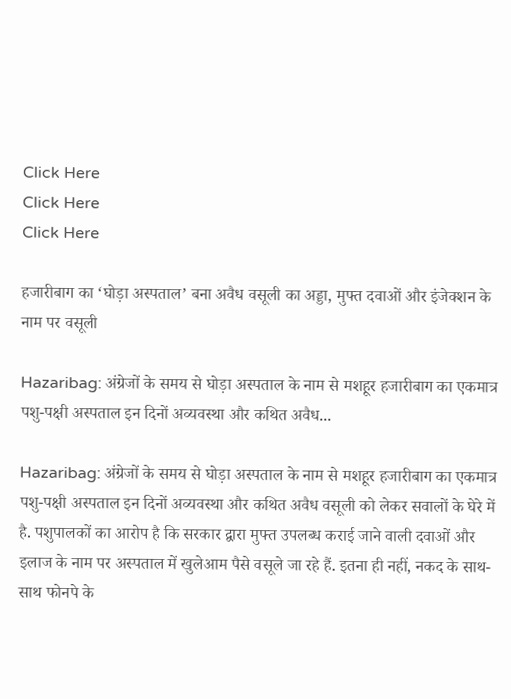Click Here
Click Here
Click Here

हजारीबाग का ‘घोड़ा अस्पताल’ बना अवैध वसूली का अड्डा, मुफ्त दवाओं और इंजेक्शन के नाम पर वसूली

Hazaribag: अंग्रेजों के समय से घोड़ा अस्पताल के नाम से मशहूर हजारीबाग का एकमात्र पशु-पक्षी अस्पताल इन दिनों अव्यवस्था और कथित अवैध...

Hazaribag: अंग्रेजों के समय से घोड़ा अस्पताल के नाम से मशहूर हजारीबाग का एकमात्र पशु-पक्षी अस्पताल इन दिनों अव्यवस्था और कथित अवैध वसूली को लेकर सवालों के घेरे में है. पशुपालकों का आरोप है कि सरकार द्वारा मुफ्त उपलब्ध कराई जाने वाली दवाओं और इलाज के नाम पर अस्पताल में खुलेआम पैसे वसूले जा रहे हैं. इतना ही नहीं, नकद के साथ-साथ फोनपे के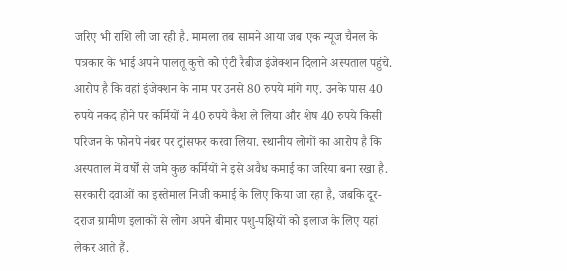जरिए भी राशि ली जा रही है. मामला तब सामने आया जब एक न्यूज चैनल के पत्रकार के भाई अपने पालतू कुत्ते को एंटी रैबीज इंजेक्शन दिलाने अस्पताल पहुंचे. आरोप है कि वहां इंजेक्शन के नाम पर उनसे 80 रुपये मांगे गए. उनके पास 40 रुपये नकद होने पर कर्मियों ने 40 रुपये कैश ले लिया और शेष 40 रुपये किसी परिजन के फोनपे नंबर पर ट्रांसफर करवा लिया. स्थानीय लोगों का आरोप है कि अस्पताल में वर्षों से जमे कुछ कर्मियों ने इसे अवैध कमाई का जरिया बना रखा है. सरकारी दवाओं का इस्तेमाल निजी कमाई के लिए किया जा रहा है, जबकि दूर-दराज ग्रामीण इलाकों से लोग अपने बीमार पशु-पक्षियों को इलाज के लिए यहां लेकर आते हैं.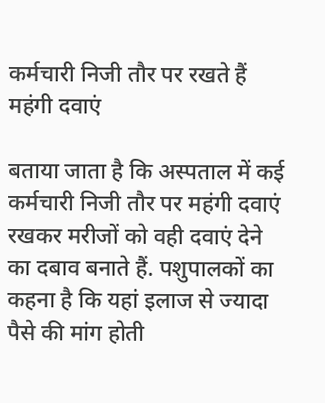कर्मचारी निजी तौर पर रखते हैं महंगी दवाएं

बताया जाता है कि अस्पताल में कई कर्मचारी निजी तौर पर महंगी दवाएं रखकर मरीजों को वही दवाएं देने का दबाव बनाते हैं. पशुपालकों का कहना है कि यहां इलाज से ज्यादा पैसे की मांग होती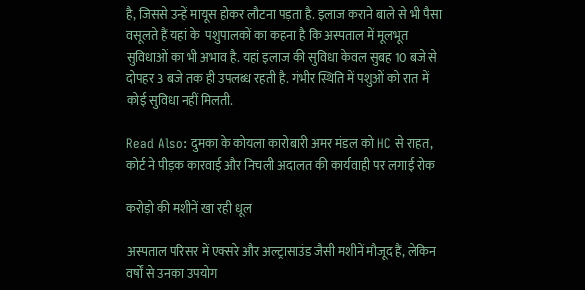है, जिससे उन्हें मायूस होकर लौटना पड़ता है. इलाज कराने बाले से भी पैसा वसूलते हैं यहां के  पशुपालकों का कहना है कि अस्पताल में मूलभूत सुविधाओं का भी अभाव है. यहां इलाज की सुविधा केवल सुबह 10 बजे से दोपहर 3 बजे तक ही उपलब्ध रहती है. गंभीर स्थिति में पशुओं को रात में कोई सुविधा नहीं मिलती.

Read Also: दुमका के कोयला कारोबारी अमर मंडल को HC से राहत, कोर्ट ने पीड़क कारवाई और निचली अदालत की कार्यवाही पर लगाई रोक

करोड़ो की मशीनें खा रही धूल

अस्पताल परिसर में एक्सरे और अल्ट्रासाउंड जैसी मशीनें मौजूद हैं, लेकिन वर्षों से उनका उपयोग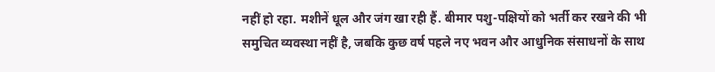नहीं हो रहा. मशीनें धूल और जंग खा रही हैं. बीमार पशु-पक्षियों को भर्ती कर रखने की भी समुचित व्यवस्था नहीं है, जबकि कुछ वर्ष पहले नए भवन और आधुनिक संसाधनों के साथ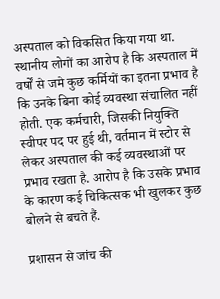अस्पताल को विकसित किया गया था. स्थानीय लोगों का आरोप है कि अस्पताल में वर्षों से जमे कुछ कर्मियों का इतना प्रभाव है कि उनके बिना कोई व्यवस्था संचालित नहीं होती. एक कर्मचारी, जिसकी नियुक्ति स्वीपर पद पर हुई थी, वर्तमान में स्टोर से लेकर अस्पताल की कई व्यवस्थाओं पर प्रभाव रखता है. आरोप है कि उसके प्रभाव के कारण कई चिकित्सक भी खुलकर कुछ बोलने से बचते हैं.

प्रशासन से जांच की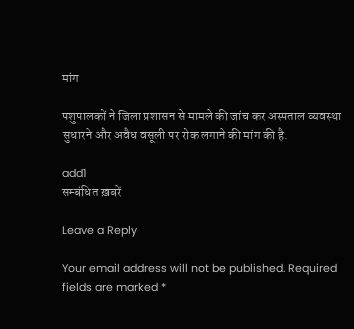मांग

पशुपालकों ने जिला प्रशासन से मामले की जांच कर अस्पताल व्यवस्था सुधारने और अवैध वसूली पर रोक लगाने की मांग की है.

add1
सम्बंधित ख़बरें

Leave a Reply

Your email address will not be published. Required fields are marked *